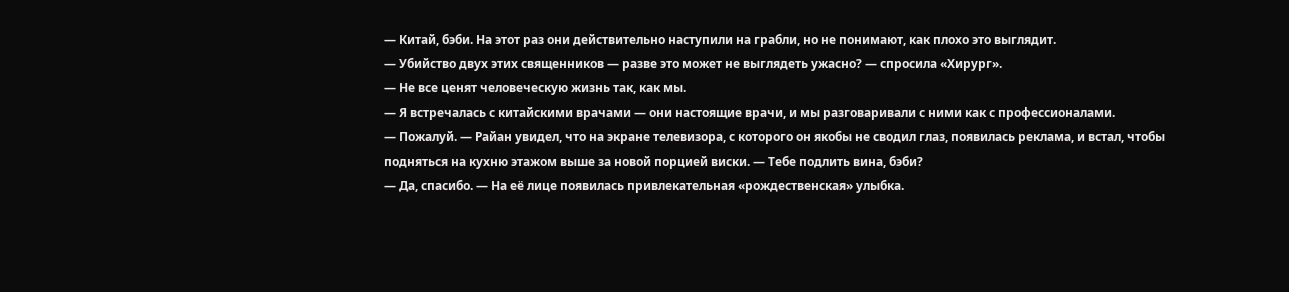— Китай, бэби. На этот раз они действительно наступили на грабли, но не понимают, как плохо это выглядит.
— Убийство двух этих священников — разве это может не выглядеть ужасно? — спросила «Хирург».
— Не все ценят человеческую жизнь так, как мы.
— Я встречалась с китайскими врачами — они настоящие врачи, и мы разговаривали с ними как с профессионалами.
— Пожалуй. — Райан увидел, что на экране телевизора, с которого он якобы не сводил глаз, появилась реклама, и встал, чтобы подняться на кухню этажом выше за новой порцией виски. — Тебе подлить вина, бэби?
— Да, спасибо. — На её лице появилась привлекательная «рождественская» улыбка.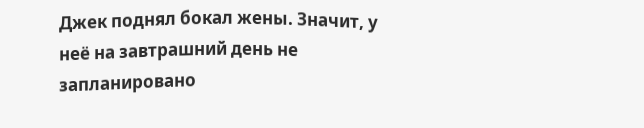Джек поднял бокал жены. Значит, у неё на завтрашний день не запланировано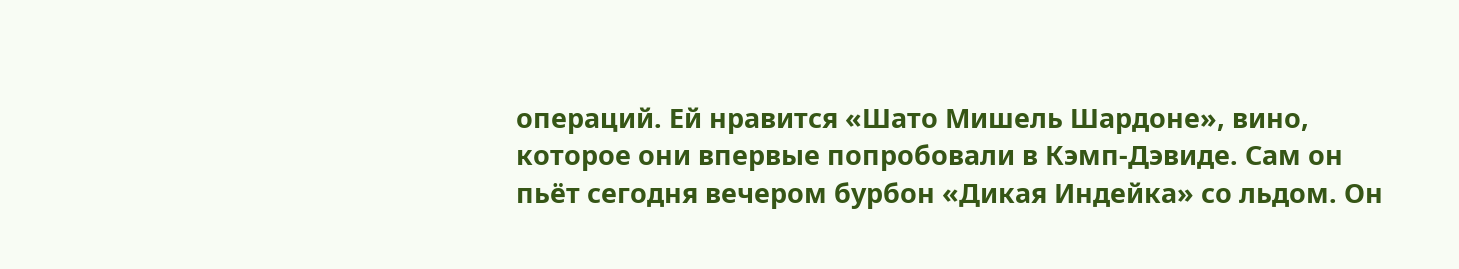операций. Ей нравится «Шато Мишель Шардоне», вино, которое они впервые попробовали в Кэмп-Дэвиде. Сам он пьёт сегодня вечером бурбон «Дикая Индейка» со льдом. Он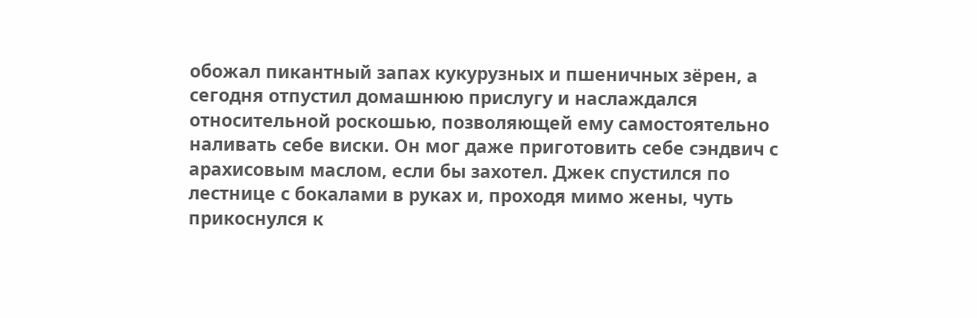обожал пикантный запах кукурузных и пшеничных зёрен, а сегодня отпустил домашнюю прислугу и наслаждался относительной роскошью, позволяющей ему самостоятельно наливать себе виски. Он мог даже приготовить себе сэндвич с арахисовым маслом, если бы захотел. Джек спустился по лестнице с бокалами в руках и, проходя мимо жены, чуть прикоснулся к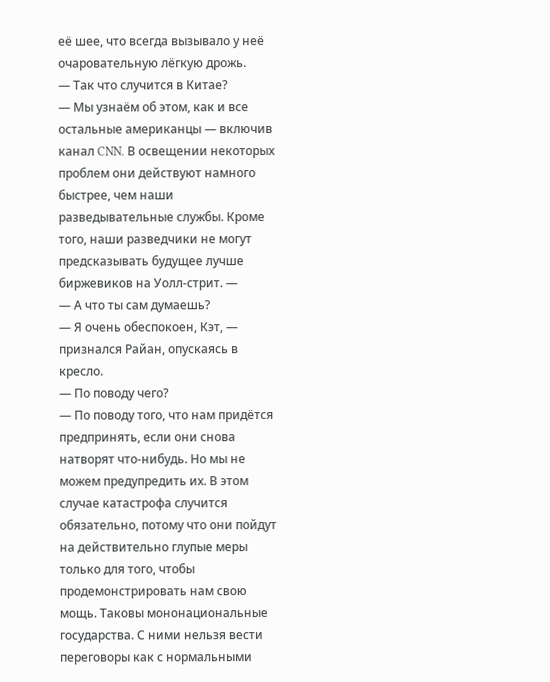её шее, что всегда вызывало у неё очаровательную лёгкую дрожь.
— Так что случится в Китае?
— Мы узнаём об этом, как и все остальные американцы — включив канал CNN. В освещении некоторых проблем они действуют намного быстрее, чем наши разведывательные службы. Кроме того, наши разведчики не могут предсказывать будущее лучше биржевиков на Уолл-стрит. —
— А что ты сам думаешь?
— Я очень обеспокоен, Кэт, — признался Райан, опускаясь в кресло.
— По поводу чего?
— По поводу того, что нам придётся предпринять, если они снова натворят что-нибудь. Но мы не можем предупредить их. В этом случае катастрофа случится обязательно, потому что они пойдут на действительно глупые меры только для того, чтобы продемонстрировать нам свою мощь. Таковы мононациональные государства. С ними нельзя вести переговоры как с нормальными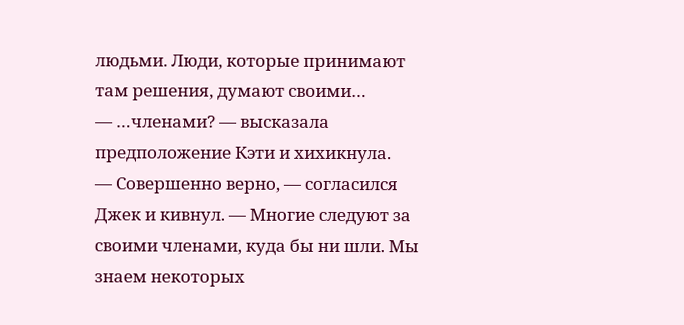людьми. Люди, которые принимают там решения, думают своими…
— …членами? — высказала предположение Кэти и хихикнула.
— Совершенно верно, — согласился Джек и кивнул. — Многие следуют за своими членами, куда бы ни шли. Мы знаем некоторых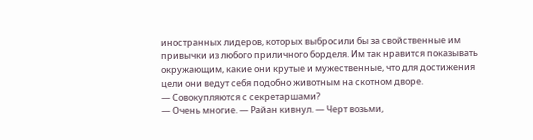иностранных лидеров, которых выбросили бы за свойственные им привычки из любого приличного борделя. Им так нравится показывать окружающим, какие они крутые и мужественные, что для достижения цели они ведут себя подобно животным на скотном дворе.
— Совокупляются с секретаршами?
— Очень многие. — Райан кивнул. — Черт возьми,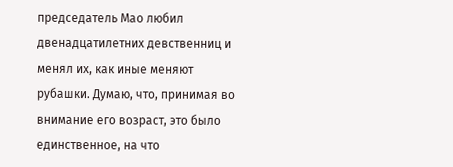председатель Мао любил двенадцатилетних девственниц и менял их, как иные меняют рубашки. Думаю, что, принимая во внимание его возраст, это было единственное, на что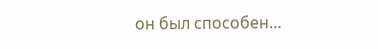он был способен…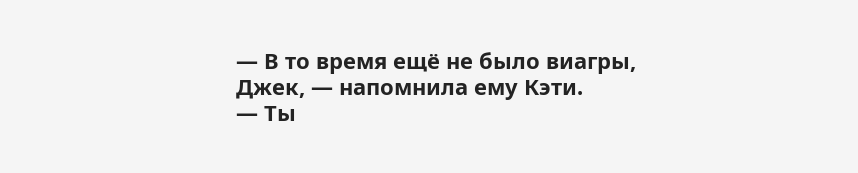— В то время ещё не было виагры, Джек, — напомнила ему Кэти.
— Ты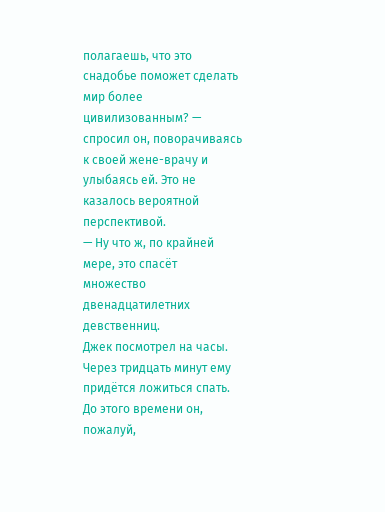полагаешь, что это снадобье поможет сделать мир более цивилизованным? — спросил он, поворачиваясь к своей жене-врачу и улыбаясь ей. Это не казалось вероятной перспективой.
— Ну что ж, по крайней мере, это спасёт множество двенадцатилетних девственниц.
Джек посмотрел на часы. Через тридцать минут ему придётся ложиться спать. До этого времени он, пожалуй,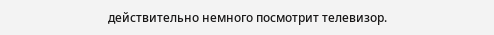действительно немного посмотрит телевизор.